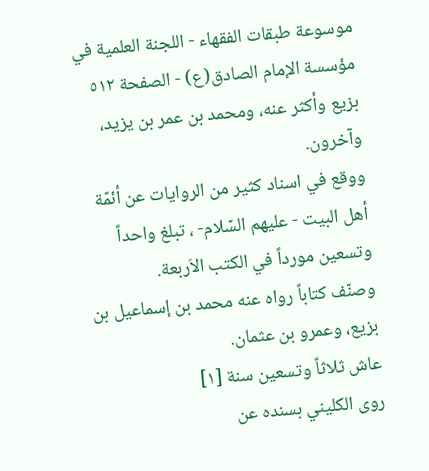موسوعة طبقات الفقهاء - اللجنة العلمية في مؤسسة الإمام الصادق(ع) - الصفحة ٥١٢
بزيع وأكثر عنه، ومحمد بن عمر بن يزيد، وآخرون.
ووقع في اسناد كثير من الروايات عن أئمّة أهل البيت - عليهم السّلام- ، تبلغ واحداً وتسعين مورداً في الكتب الاَربعة.
وصنّف كتاباً رواه عنه محمد بن إسماعيل بن بزيع، وعمرو بن عثمان.
عاش ثلاثاً وتسعين سنة [١]
روى الكليني بسنده عن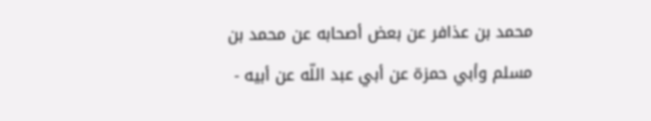محمد بن عذافر عن بعض أصحابه عن محمد بن مسلم وأبي حمزة عن أبي عبد اللّه عن أبيه -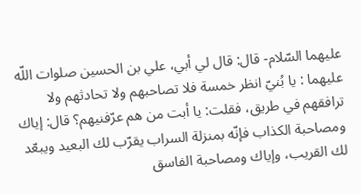عليهما السّلام- قال: قال لي أبي، علي بن الحسين صلوات اللّه عليهما : يا بُنيّ انظر خمسة فلا تصاحبهم ولا تحادثهم ولا ترافقهم في طريق، فقلت: يا أبت من هم عرّفنيهم؟ قال: إياك ومصاحبة الكذاب فإنّه بمنزلة السراب يقرّب لك البعيد ويبعّد لك القريب، وإياك ومصاحبة الفاسق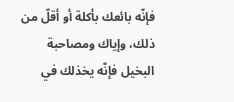فإنّه بائعك بأكلة أو أقلّ من ذلك، وإياك ومصاحبة البخيل فإنّه يخذلك في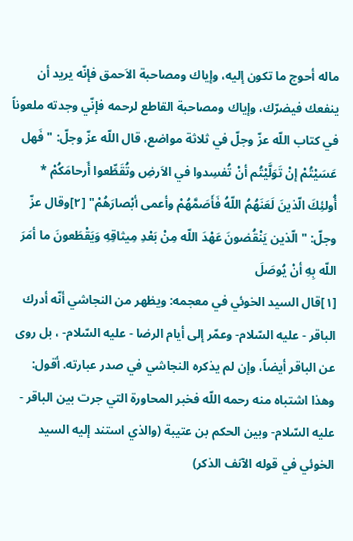ماله أحوج ما تكون إليه، وإياك ومصاحبة الاَحمق فإنّه يريد أن ينفعك فيضرّك، وإياك ومصاحبة القاطع لرحمه فإنّي وجدته ملعوناً في كتاب اللّه عزّ وجلّ في ثلاثة مواضع، قال اللّه عزّ وجلّ: "فَهل عَسَيْتُمْ إنْ تَوَلَّيْتُم أنْ تُفسِدوا في الاَرضِ وتُقَطِّعوا أَرحامَكُمْ * أُولئِكَ الّذينَ لَعَنَهُمُ اللّهُ فَأَصَمَّهُمْ وأعمى أبْصارَهُمْ" [٢]وقال عزّ وجلّ: "الّذين يَنْقُضونَ عَهْدَ اللّه مِنْ بَعْدِ مِيثاقِهِ وَيَقْطَعونَ ما أمَرَ اللّه بِهِ أنْ يُوصَلَ
[١]قال السيد الخوئي في معجمه: ويظهر من النجاشي أنّه أدرك الباقر - عليه السّلام- وعمّر إلى أيام الرضا - عليه السّلام- ، بل روى عن الباقر أيضاً، وإن لم يذكره النجاشي في صدر عبارته. أقول: وهذا اشتباه منه رحمه اللّه فخبر المحاورة التي جرت بين الباقر - عليه السّلام- وبين الحكم بن عتيبة (والذي استند إليه السيد الخوئي في قوله الآنف الذكر)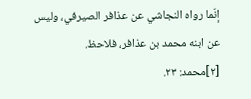إنّما رواه النجاشي عن عذافر الصيرفي، وليس عن ابنه محمد بن عذافر، فلاحظ.
[٢]محمد: ٢٣.